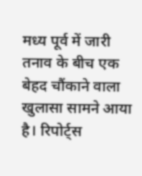मध्य पूर्व में जारी तनाव के बीच एक बेहद चौंकाने वाला खुलासा सामने आया है। रिपोर्ट्स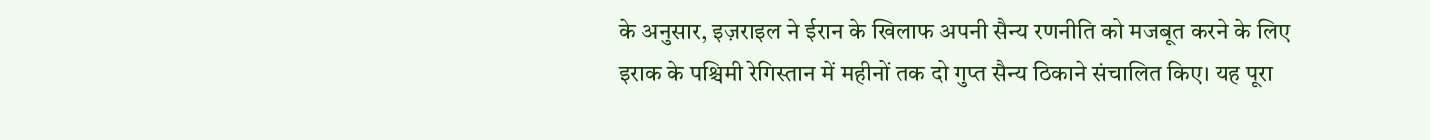के अनुसार, इज़राइल ने ईरान के खिलाफ अपनी सैन्य रणनीति को मजबूत करने के लिए इराक के पश्चिमी रेगिस्तान में महीनों तक दो गुप्त सैन्य ठिकाने संचालित किए। यह पूरा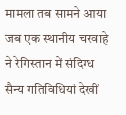मामला तब सामने आया जब एक स्थानीय चरवाहे ने रेगिस्तान में संदिग्ध सैन्य गतिविधियां देखीं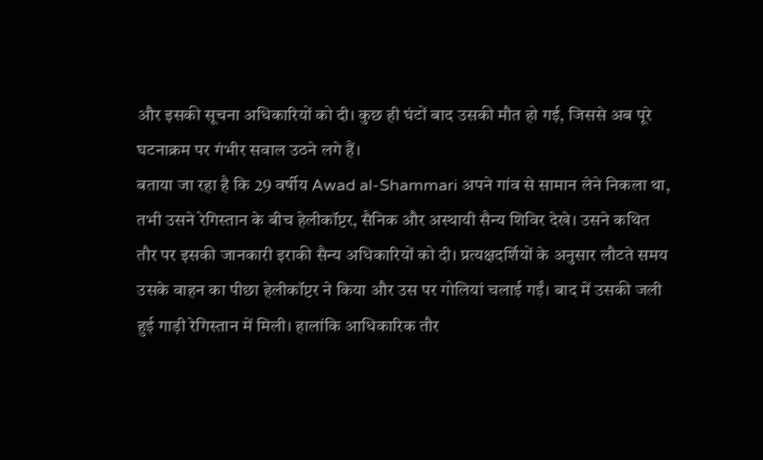और इसकी सूचना अधिकारियों को दी। कुछ ही घंटों बाद उसकी मौत हो गई, जिससे अब पूरे घटनाक्रम पर गंभीर सवाल उठने लगे हैं।
बताया जा रहा है कि 29 वर्षीय Awad al-Shammari अपने गांव से सामान लेने निकला था, तभी उसने रेगिस्तान के बीच हेलीकॉप्टर, सैनिक और अस्थायी सैन्य शिविर देखे। उसने कथित तौर पर इसकी जानकारी इराकी सैन्य अधिकारियों को दी। प्रत्यक्षदर्शियों के अनुसार लौटते समय उसके वाहन का पीछा हेलीकॉप्टर ने किया और उस पर गोलियां चलाई गईं। बाद में उसकी जली हुई गाड़ी रेगिस्तान में मिली। हालांकि आधिकारिक तौर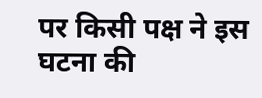पर किसी पक्ष ने इस घटना की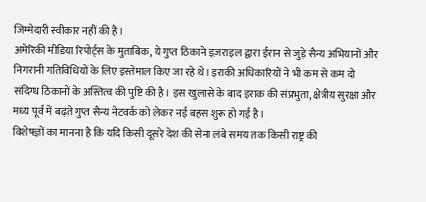जिम्मेदारी स्वीकार नहीं की है।
अमेरिकी मीडिया रिपोर्ट्स के मुताबिक, ये गुप्त ठिकाने इज़राइल द्वारा ईरान से जुड़े सैन्य अभियानों और निगरानी गतिविधियों के लिए इस्तेमाल किए जा रहे थे। इराकी अधिकारियों ने भी कम से कम दो संदिग्ध ठिकानों के अस्तित्व की पुष्टि की है। इस खुलासे के बाद इराक की संप्रभुता, क्षेत्रीय सुरक्षा और मध्य पूर्व में बढ़ते गुप्त सैन्य नेटवर्क को लेकर नई बहस शुरू हो गई है।
विशेषज्ञों का मानना है कि यदि किसी दूसरे देश की सेना लंबे समय तक किसी राष्ट्र की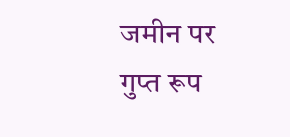जमीन पर गुप्त रूप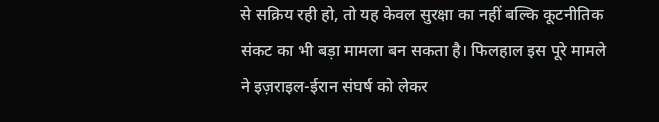से सक्रिय रही हो, तो यह केवल सुरक्षा का नहीं बल्कि कूटनीतिक संकट का भी बड़ा मामला बन सकता है। फिलहाल इस पूरे मामले ने इज़राइल-ईरान संघर्ष को लेकर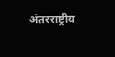अंतरराष्ट्रीय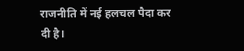राजनीति में नई हलचल पैदा कर दी है।